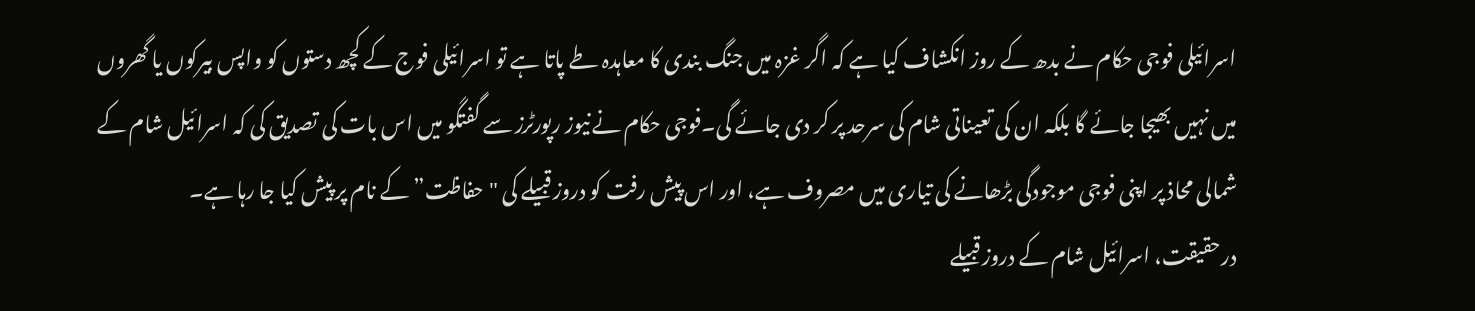اسرائیلی فوجی حکام نے بدھ کے روز انکشاف کیا ہے کہ اگر غزہ میں جنگ بندی کا معاہدہ طے پاتا ہے تو اسرائیلی فوج کے کچھ دستوں کو واپس بیرکوں یا گھروں میں نہیں بھیجا جائے گا بلکہ ان کی تعیناتی شام کی سرحد پر کر دی جائے گی۔فوجی حکام نےنیوز رپورٹرز سے گفتگو میں اس بات کی تصدیق کی کہ اسرائیل شام کے شمالی محاذ پر اپنی فوجی موجودگی بڑھانے کی تیاری میں مصروف ہے، اور اس پیش رفت کو دروز قبیلے کی "حفاظت” کے نام پر پیش کیا جا رہا ہے۔
درحقیقت، اسرائیل شام کے دروز قبیلے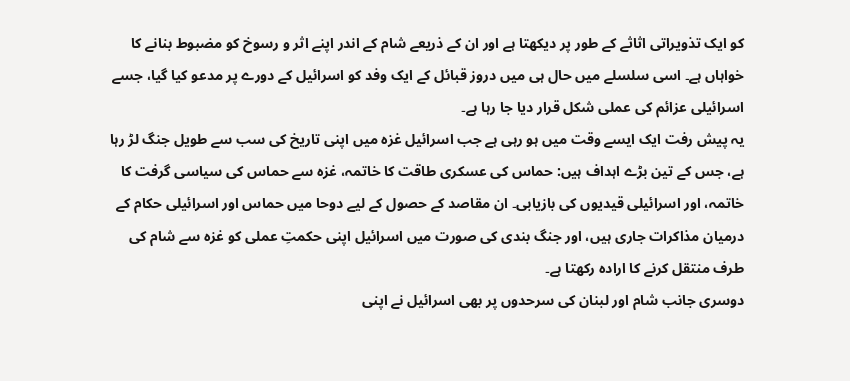کو ایک تذویراتی اثاثے کے طور پر دیکھتا ہے اور ان کے ذریعے شام کے اندر اپنے اثر و رسوخ کو مضبوط بنانے کا خواہاں ہے۔ اسی سلسلے میں حال ہی میں دروز قبائل کے ایک وفد کو اسرائیل کے دورے پر مدعو کیا گیا، جسے اسرائیلی عزائم کی عملی شکل قرار دیا جا رہا ہے۔
یہ پیش رفت ایک ایسے وقت میں ہو رہی ہے جب اسرائیل غزہ میں اپنی تاریخ کی سب سے طویل جنگ لڑ رہا ہے، جس کے تین بڑے اہداف ہیں: حماس کی عسکری طاقت کا خاتمہ، غزہ سے حماس کی سیاسی گرفت کا خاتمہ، اور اسرائیلی قیدیوں کی بازیابی۔ ان مقاصد کے حصول کے لیے دوحا میں حماس اور اسرائیلی حکام کے درمیان مذاکرات جاری ہیں، اور جنگ بندی کی صورت میں اسرائیل اپنی حکمتِ عملی کو غزہ سے شام کی طرف منتقل کرنے کا ارادہ رکھتا ہے۔
دوسری جانب شام اور لبنان کی سرحدوں پر بھی اسرائیل نے اپنی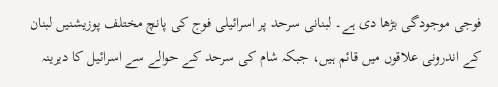فوجی موجودگی بڑھا دی ہے۔ لبنانی سرحد پر اسرائیلی فوج کی پانچ مختلف پوزیشنیں لبنان کے اندرونی علاقوں میں قائم ہیں، جبکہ شام کی سرحد کے حوالے سے اسرائیل کا دیرینہ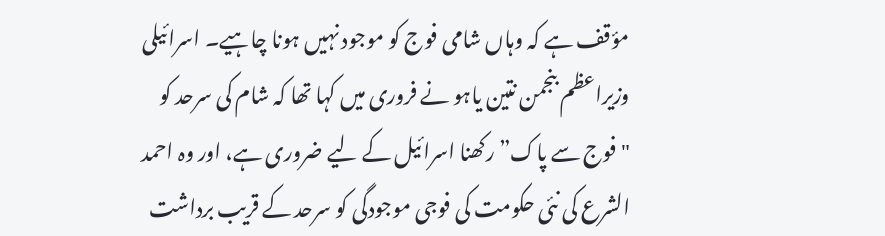مؤقف ہے کہ وہاں شامی فوج کو موجود نہیں ہونا چاہیے۔ اسرائیلی وزیراعظم بنجمن نتین یاہو نے فروری میں کہا تھا کہ شام کی سرحد کو "فوج سے پاک” رکھنا اسرائیل کے لیے ضروری ہے، اور وہ احمد الشرع کی نئی حکومت کی فوجی موجودگی کو سرحد کے قریب برداشت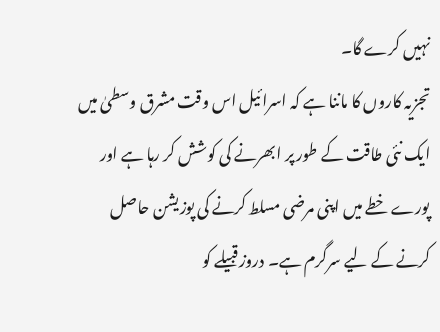نہیں کرے گا۔
تجزیہ کاروں کا ماننا ہے کہ اسرائیل اس وقت مشرق وسطیٰ میں ایک نئی طاقت کے طور پر ابھرنے کی کوشش کر رہا ہے اور پورے خطے میں اپنی مرضی مسلط کرنے کی پوزیشن حاصل کرنے کے لیے سرگرم ہے۔ دروز قبیلے کو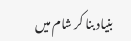بنیاد بنا کر شام میں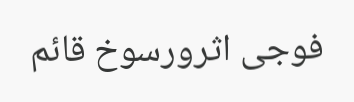فوجی اثرورسوخ قائم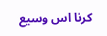کرنا اس وسیع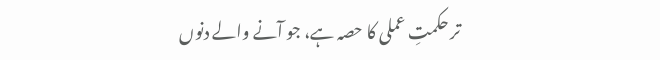تر حکمتِ عملی کا حصہ ہے، جو آنے والے دنوں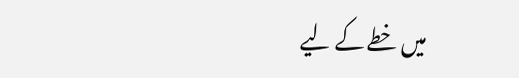میں خطے کے لیے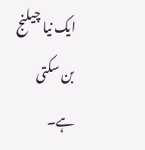ایک نیا چیلنج بن سکتی ہے۔